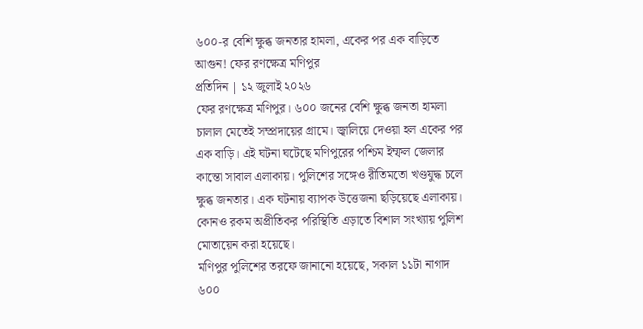৬০০-র বেশি ক্ষুব্ধ জনতার হামলা, একের পর এক বাড়িতে আগুন! ফের রণক্ষেত্র মণিপুর
প্রতিদিন | ১২ জুলাই ২০২৬
ফের রণক্ষেত্র মণিপুর। ৬০০ জনের বেশি ক্ষুব্ধ জনতা হামলা চালাল মেতেই সম্প্রদায়ের গ্রামে। জ্বালিয়ে দেওয়া হল একের পর এক বাড়ি। এই ঘটনা ঘটেছে মণিপুরের পশ্চিম ইম্ফল জেলার কান্তো সাবাল এলাকায়। পুলিশের সঙ্গেও রীতিমতো খণ্ডযুদ্ধ চলে ক্ষুব্ধ জনতার। এক ঘটনায় ব্যাপক উত্তেজনা ছড়িয়েছে এলাকায়। কোনও রকম অপ্রীতিকর পরিস্থিতি এড়াতে বিশাল সংখ্যায় পুলিশ মোতায়েন করা হয়েছে।
মণিপুর পুলিশের তরফে জানানো হয়েছে, সকাল ১১টা নাগাদ ৬০০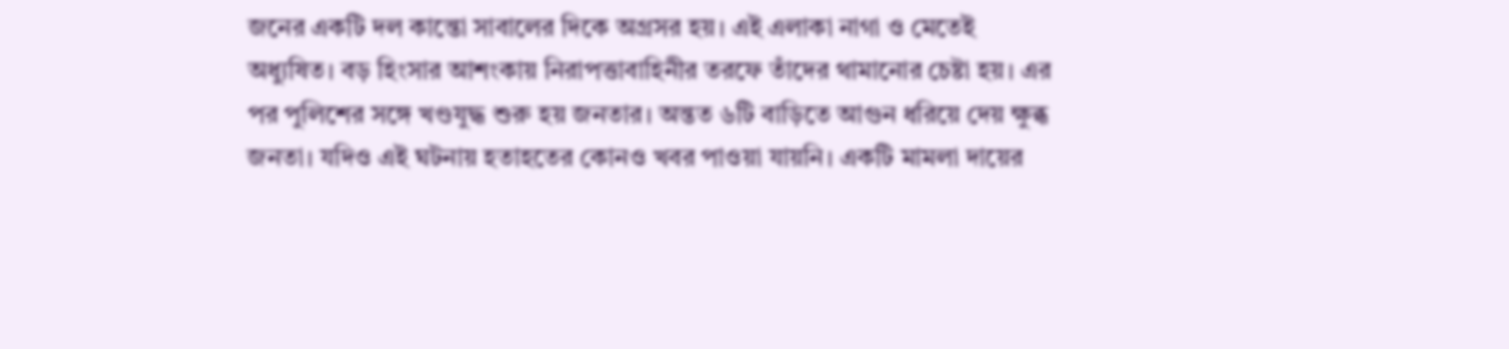জনের একটি দল কান্তো সাবালের দিকে অগ্রসর হয়। এই এলাকা নাগা ও মেতেই অধ্যুষিত। বড় হিংসার আশংকায় নিরাপত্তাবাহিনীর তরফে তাঁদের থামানোর চেষ্টা হয়। এর পর পুলিশের সঙ্গে খণ্ডযুদ্ধ শুরু হয় জনতার। অন্তত ৬টি বাড়িতে আগুন ধরিয়ে দেয় ক্ষুব্ধ জনতা। যদিও এই ঘটনায় হতাহতের কোনও খবর পাওয়া যায়নি। একটি মামলা দায়ের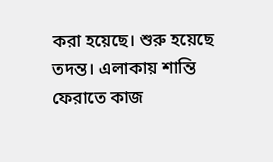করা হয়েছে। শুরু হয়েছে তদন্ত। এলাকায় শান্তি ফেরাতে কাজ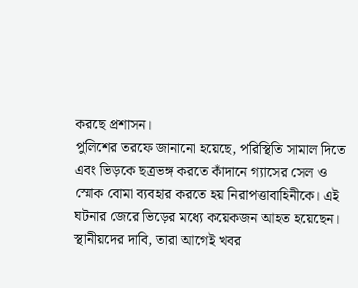করছে প্রশাসন।
পুলিশের তরফে জানানো হয়েছে, পরিস্থিতি সামাল দিতে এবং ভিড়কে ছত্রভঙ্গ করতে কাঁদানে গ্যাসের সেল ও স্মোক বোমা ব্যবহার করতে হয় নিরাপত্তাবাহিনীকে। এই ঘটনার জেরে ভিড়ের মধ্যে কয়েকজন আহত হয়েছেন। স্থানীয়দের দাবি, তারা আগেই খবর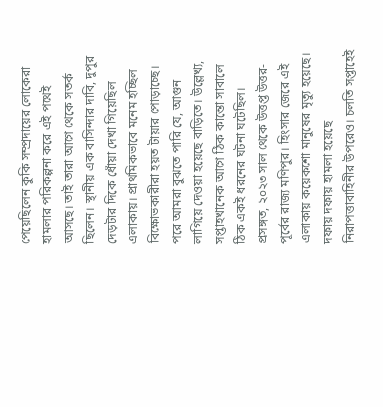পেয়েছিলেন কুকি সম্প্রদায়ের লোকেরা হামলার পরিকল্পনা করে এই পথেই আসছে। তাই তারা আগে থেকে সতর্ক ছিলেন। স্থানীয় এক বাসিন্দার দাবি, দুপুর দেড়টার দিকে ধোঁয়া দেখা গিয়েছিল এলাকায়। প্রাথমিকভাবে মনেম হচ্ছিল বিক্ষোভকারীরা হয়ত টায়ার পোড়াচ্ছে। পরে আমরা বুঝতে পারি যে, আগুন লাগিয়ে দেওয়া হয়েছে বাড়িতে। উল্লেখ্য, সপ্তাহখানেক আগে ঠিক কান্তো সাবালে ঠিক একই ধরনের ঘটনা ঘটেছিল।
প্রসঙ্গত, ২০২৩ সাল থেকে উত্তপ্ত উত্তর-পূর্বের রাজ্য মণিপুর। হিংসার জেরে এই এলাকায় কয়েকশো মানুষের মৃত্যু হয়েছে। দফায় দফায় হামলা হয়েছে নিরাপত্তাবাহিনীর উপরেও। চলতি সপ্তাহেই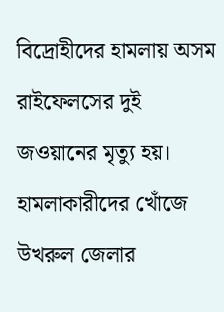বিদ্রোহীদের হামলায় অসম রাইফেলসের দুই জওয়ানের মৃত্যু হয়। হামলাকারীদের খোঁজে উখরুল জেলার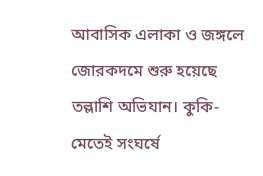আবাসিক এলাকা ও জঙ্গলে জোরকদমে শুরু হয়েছে তল্লাশি অভিযান। কুকি-মেতেই সংঘর্ষে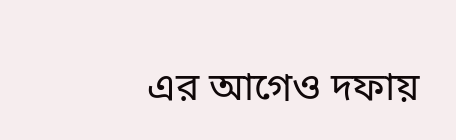এর আগেও দফায়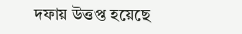দফায় উত্তপ্ত হয়েছে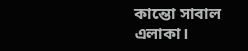কান্তো সাবাল এলাকা।